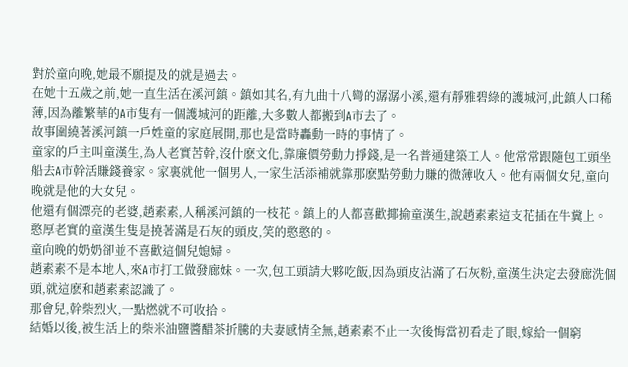對於童向晚,她最不願提及的就是過去。
在她十五歲之前,她一直生活在溪河鎮。鎮如其名,有九曲十八彎的潺潺小溪,還有靜雅碧綠的護城河,此鎮人口稀薄,因為離繁華的A市隻有一個護城河的距離,大多數人都搬到A市去了。
故事圍繞著溪河鎮一戶姓童的家庭展開,那也是當時轟動一時的事情了。
童家的戶主叫童漢生,為人老實苦幹,沒什麽文化,靠廉價勞動力掙錢,是一名普通建築工人。他常常跟隨包工頭坐船去A市幹活賺錢養家。家裏就他一個男人,一家生活添補就靠那麽點勞動力賺的微薄收入。他有兩個女兒,童向晚就是他的大女兒。
他還有個漂亮的老婆,趙素素,人稱溪河鎮的一枝花。鎮上的人都喜歡揶揄童漢生,說趙素素這支花插在牛糞上。憨厚老實的童漢生隻是撓著滿是石灰的頭皮,笑的憨憨的。
童向晚的奶奶卻並不喜歡這個兒媳婦。
趙素素不是本地人,來A市打工做發廊妹。一次,包工頭請大夥吃飯,因為頭皮沾滿了石灰粉,童漢生決定去發廊洗個頭,就這麽和趙素素認識了。
那會兒,幹柴烈火,一點燃就不可收拾。
結婚以後,被生活上的柴米油鹽醬醋茶折騰的夫妻感情全無,趙素素不止一次後悔當初看走了眼,嫁給一個窮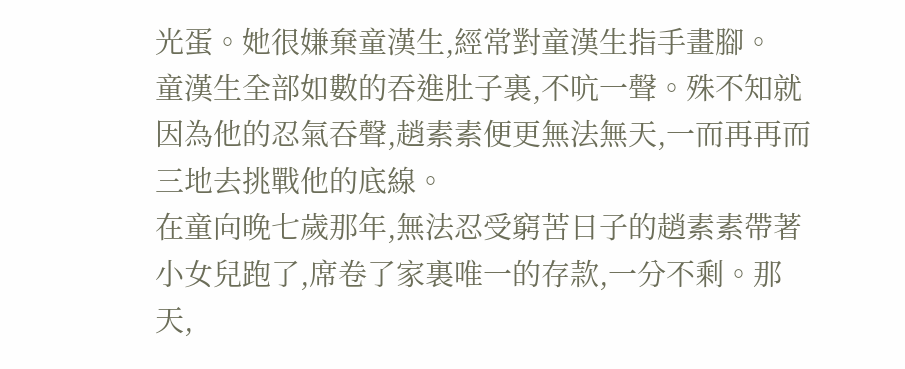光蛋。她很嫌棄童漢生,經常對童漢生指手畫腳。
童漢生全部如數的吞進肚子裏,不吭一聲。殊不知就因為他的忍氣吞聲,趙素素便更無法無天,一而再再而三地去挑戰他的底線。
在童向晚七歲那年,無法忍受窮苦日子的趙素素帶著小女兒跑了,席卷了家裏唯一的存款,一分不剩。那天,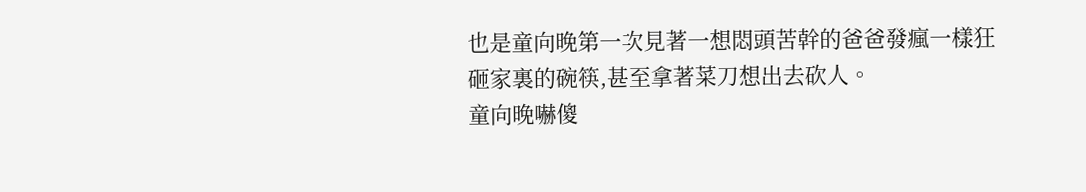也是童向晚第一次見著一想悶頭苦幹的爸爸發瘋一樣狂砸家裏的碗筷,甚至拿著菜刀想出去砍人。
童向晚嚇傻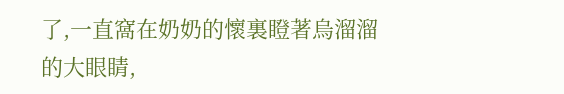了,一直窩在奶奶的懷裏瞪著烏溜溜的大眼睛,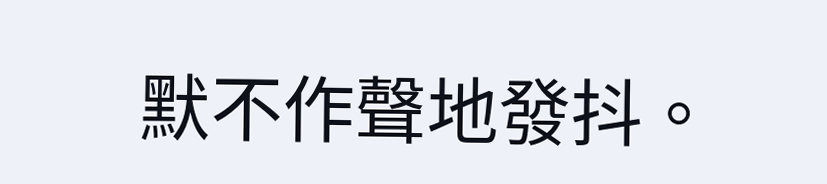默不作聲地發抖。